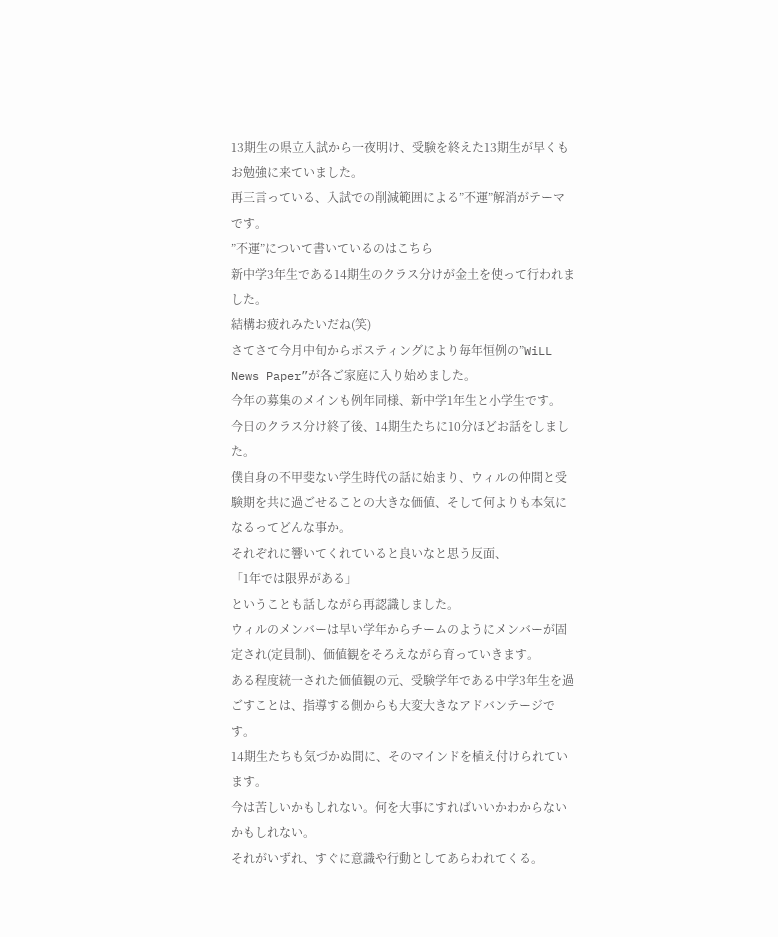13期生の県立入試から一夜明け、受験を終えた13期生が早くもお勉強に来ていました。
再三言っている、入試での削減範囲による”不運”解消がテーマです。
”不運”について書いているのはこちら
新中学3年生である14期生のクラス分けが金土を使って行われました。
結構お疲れみたいだね(笑)
さてさて今月中旬からポスティングにより毎年恒例の”WiLL News Paper”が各ご家庭に入り始めました。
今年の募集のメインも例年同様、新中学1年生と小学生です。
今日のクラス分け終了後、14期生たちに10分ほどお話をしました。
僕自身の不甲斐ない学生時代の話に始まり、ウィルの仲間と受験期を共に過ごせることの大きな価値、そして何よりも本気になるってどんな事か。
それぞれに響いてくれていると良いなと思う反面、
「1年では限界がある」
ということも話しながら再認識しました。
ウィルのメンバーは早い学年からチームのようにメンバーが固定され(定員制)、価値観をそろえながら育っていきます。
ある程度統一された価値観の元、受験学年である中学3年生を過ごすことは、指導する側からも大変大きなアドバンテージです。
14期生たちも気づかぬ間に、そのマインドを植え付けられています。
今は苦しいかもしれない。何を大事にすればいいかわからないかもしれない。
それがいずれ、すぐに意識や行動としてあらわれてくる。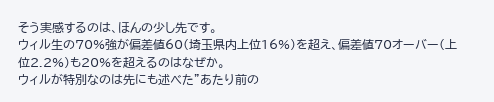そう実感するのは、ほんの少し先です。
ウィル生の70%強が偏差値60(埼玉県内上位16%)を超え、偏差値70オーバー(上位2.2%)も20%を超えるのはなぜか。
ウィルが特別なのは先にも述べた”あたり前の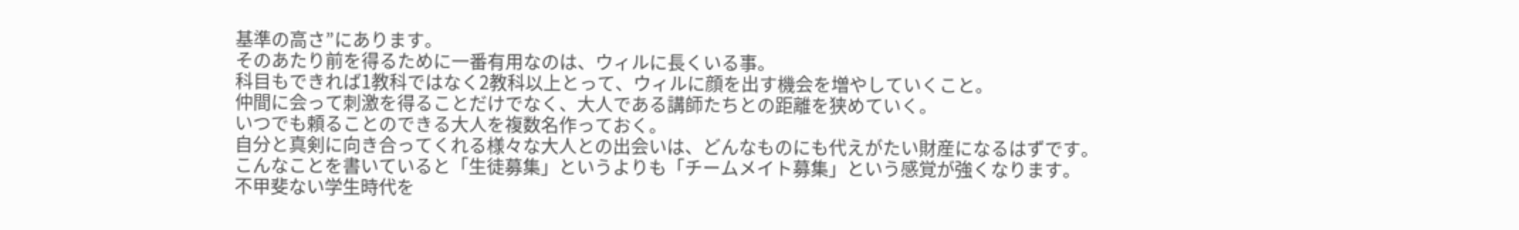基準の高さ”にあります。
そのあたり前を得るために一番有用なのは、ウィルに長くいる事。
科目もできれば1教科ではなく2教科以上とって、ウィルに顔を出す機会を増やしていくこと。
仲間に会って刺激を得ることだけでなく、大人である講師たちとの距離を狭めていく。
いつでも頼ることのできる大人を複数名作っておく。
自分と真剣に向き合ってくれる様々な大人との出会いは、どんなものにも代えがたい財産になるはずです。
こんなことを書いていると「生徒募集」というよりも「チームメイト募集」という感覚が強くなります。
不甲斐ない学生時代を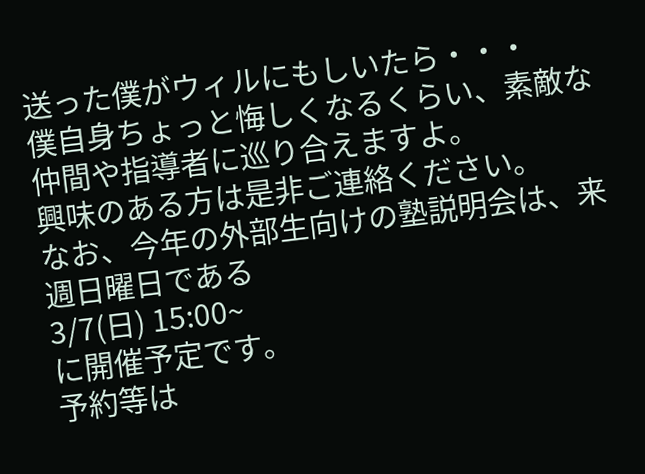送った僕がウィルにもしいたら・・・
僕自身ちょっと悔しくなるくらい、素敵な仲間や指導者に巡り合えますよ。
興味のある方は是非ご連絡ください。
なお、今年の外部生向けの塾説明会は、来週日曜日である
3/7(日) 15:00~
に開催予定です。
予約等は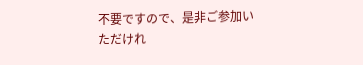不要ですので、是非ご参加いただけれ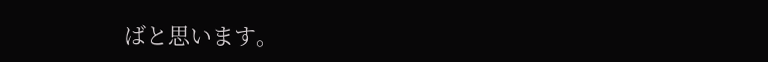ばと思います。